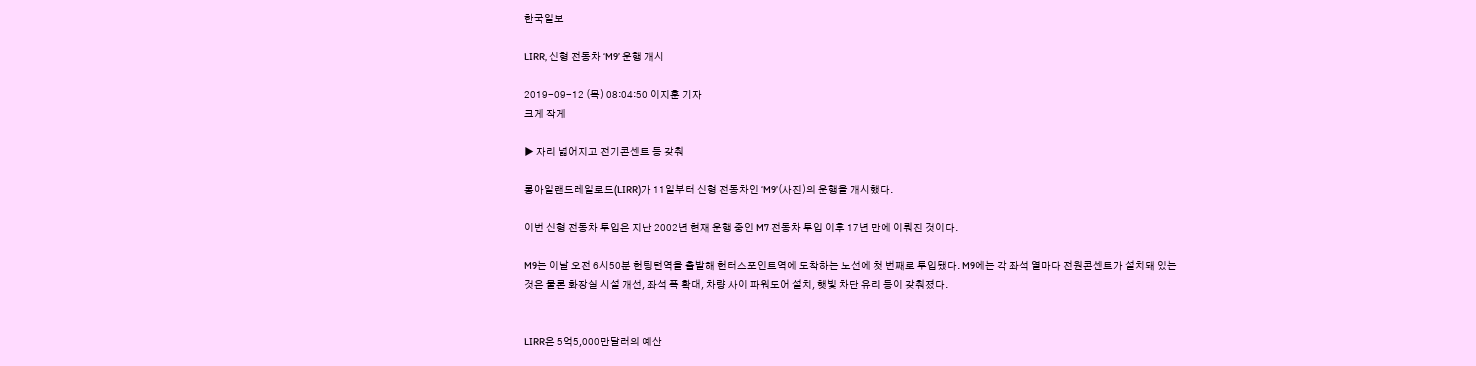한국일보

LIRR, 신형 전동차 ‘M9’ 운행 개시

2019-09-12 (목) 08:04:50 이지훈 기자
크게 작게

▶ 자리 넓어지고 전기콘센트 등 갖춰

롱아일랜드레일로드(LIRR)가 11일부터 신형 전동차인 ‘M9’(사진)의 운행을 개시했다.

이번 신형 전동차 투입은 지난 2002년 현재 운행 중인 M7 전동차 투입 이후 17년 만에 이뤄진 것이다.

M9는 이날 오전 6시50분 헌팅턴역을 출발해 헌터스포인트역에 도착하는 노선에 첫 번째로 투입됐다. M9에는 각 좌석 열마다 전원콘센트가 설치돼 있는 것은 물론 화장실 시설 개선, 좌석 폭 확대, 차량 사이 파워도어 설치, 햇빛 차단 유리 등이 갖춰졌다.


LIRR은 5억5,000만달러의 예산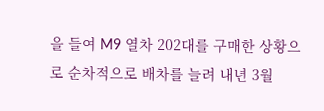을 들여 M9 열차 202대를 구매한 상황으로 순차적으로 배차를 늘려 내년 3월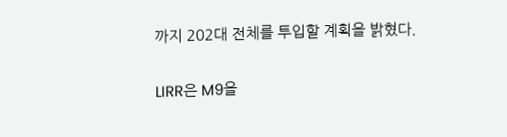까지 202대 전체를 투입할 계획을 밝혔다.

LIRR은 M9을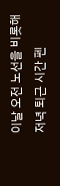이날 오전 노선을 비롯해 저녁 퇴근 시간 펜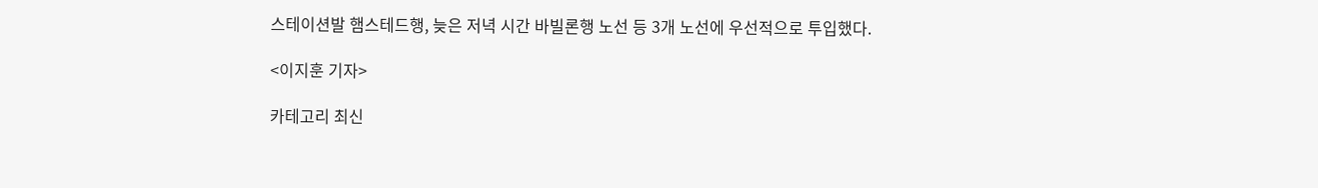스테이션발 햄스테드행, 늦은 저녁 시간 바빌론행 노선 등 3개 노선에 우선적으로 투입했다.

<이지훈 기자>

카테고리 최신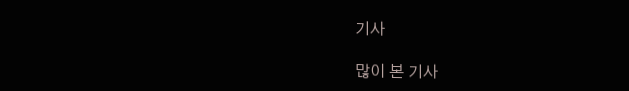기사

많이 본 기사